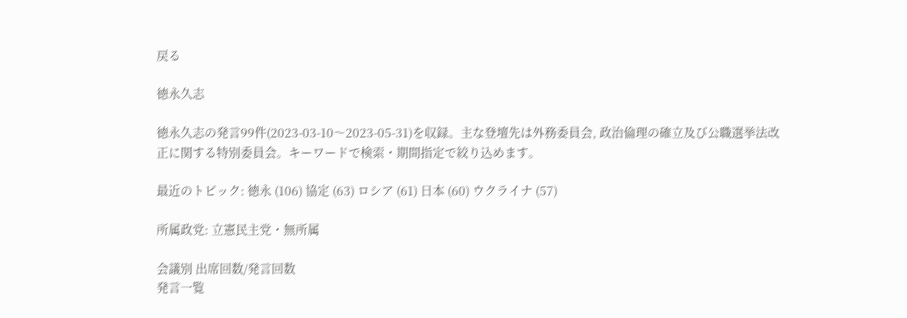戻る

徳永久志

徳永久志の発言99件(2023-03-10〜2023-05-31)を収録。主な登壇先は外務委員会, 政治倫理の確立及び公職選挙法改正に関する特別委員会。キーワードで検索・期間指定で絞り込めます。

最近のトピック: 徳永 (106) 協定 (63) ロシア (61) 日本 (60) ウクライナ (57)

所属政党: 立憲民主党・無所属

会議別 出席回数/発言回数
発言一覧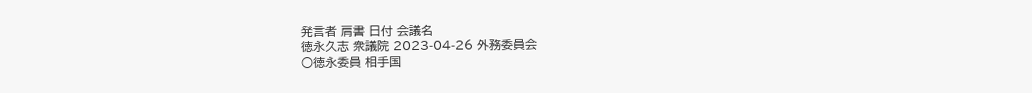発言者 肩書 日付 会議名
徳永久志 衆議院 2023-04-26 外務委員会
○徳永委員 相手国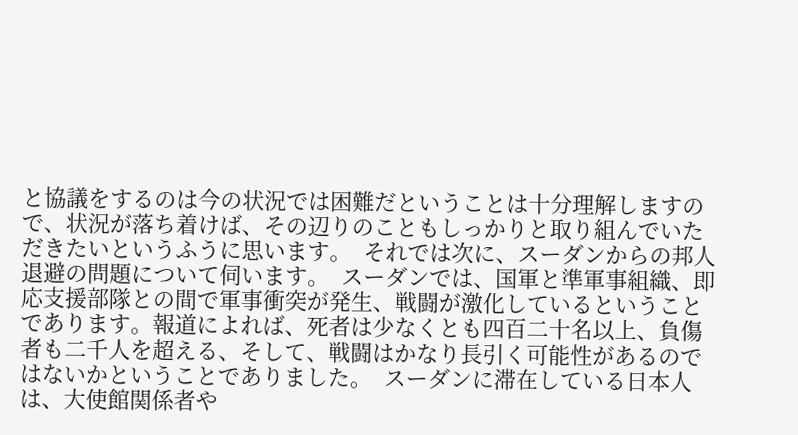と協議をするのは今の状況では困難だということは十分理解しますので、状況が落ち着けば、その辺りのこともしっかりと取り組んでいただきたいというふうに思います。  それでは次に、スーダンからの邦人退避の問題について伺います。  スーダンでは、国軍と準軍事組織、即応支援部隊との間で軍事衝突が発生、戦闘が激化しているということであります。報道によれば、死者は少なくとも四百二十名以上、負傷者も二千人を超える、そして、戦闘はかなり長引く可能性があるのではないかということでありました。  スーダンに滞在している日本人は、大使館関係者や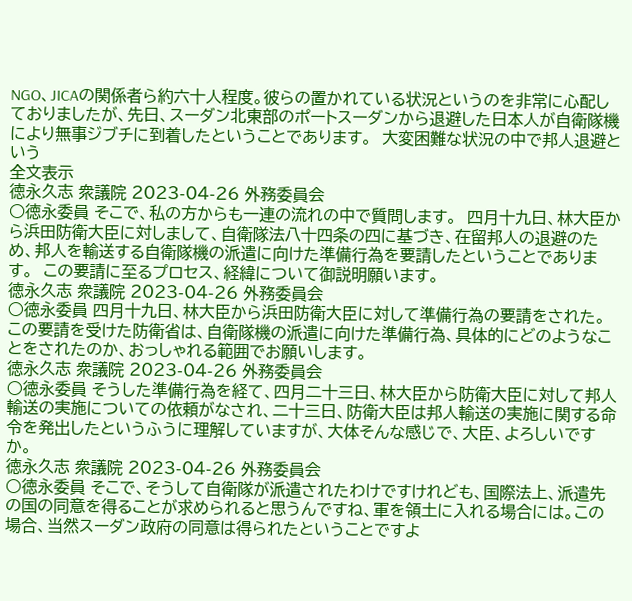NGO、JICAの関係者ら約六十人程度。彼らの置かれている状況というのを非常に心配しておりましたが、先日、スーダン北東部のポートスーダンから退避した日本人が自衛隊機により無事ジブチに到着したということであります。  大変困難な状況の中で邦人退避という
全文表示
徳永久志 衆議院 2023-04-26 外務委員会
○徳永委員 そこで、私の方からも一連の流れの中で質問します。  四月十九日、林大臣から浜田防衛大臣に対しまして、自衛隊法八十四条の四に基づき、在留邦人の退避のため、邦人を輸送する自衛隊機の派遣に向けた準備行為を要請したということであります。  この要請に至るプロセス、経緯について御説明願います。
徳永久志 衆議院 2023-04-26 外務委員会
○徳永委員 四月十九日、林大臣から浜田防衛大臣に対して準備行為の要請をされた。  この要請を受けた防衛省は、自衛隊機の派遣に向けた準備行為、具体的にどのようなことをされたのか、おっしゃれる範囲でお願いします。
徳永久志 衆議院 2023-04-26 外務委員会
○徳永委員 そうした準備行為を経て、四月二十三日、林大臣から防衛大臣に対して邦人輸送の実施についての依頼がなされ、二十三日、防衛大臣は邦人輸送の実施に関する命令を発出したというふうに理解していますが、大体そんな感じで、大臣、よろしいですか。
徳永久志 衆議院 2023-04-26 外務委員会
○徳永委員 そこで、そうして自衛隊が派遣されたわけですけれども、国際法上、派遣先の国の同意を得ることが求められると思うんですね、軍を領土に入れる場合には。この場合、当然スーダン政府の同意は得られたということですよ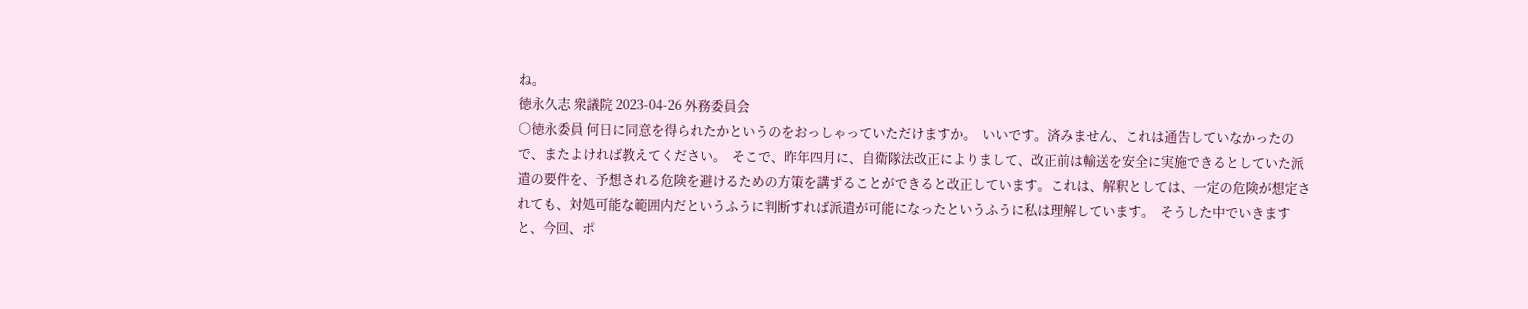ね。
徳永久志 衆議院 2023-04-26 外務委員会
○徳永委員 何日に同意を得られたかというのをおっしゃっていただけますか。  いいです。済みません、これは通告していなかったので、またよければ教えてください。  そこで、昨年四月に、自衛隊法改正によりまして、改正前は輸送を安全に実施できるとしていた派遣の要件を、予想される危険を避けるための方策を講ずることができると改正しています。これは、解釈としては、一定の危険が想定されても、対処可能な範囲内だというふうに判断すれば派遣が可能になったというふうに私は理解しています。  そうした中でいきますと、今回、ポ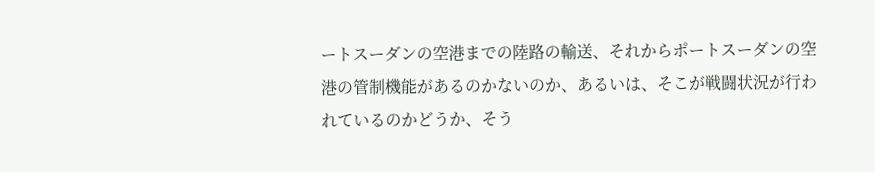ートスーダンの空港までの陸路の輸送、それからポートスーダンの空港の管制機能があるのかないのか、あるいは、そこが戦闘状況が行われているのかどうか、そう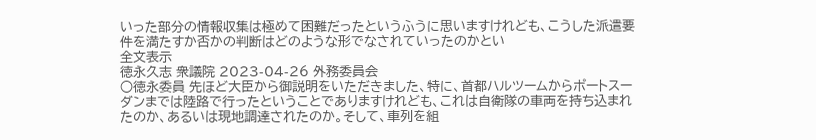いった部分の情報収集は極めて困難だったというふうに思いますけれども、こうした派遣要件を満たすか否かの判断はどのような形でなされていったのかとい
全文表示
徳永久志 衆議院 2023-04-26 外務委員会
○徳永委員 先ほど大臣から御説明をいただきました、特に、首都ハルツームからポートスーダンまでは陸路で行ったということでありますけれども、これは自衛隊の車両を持ち込まれたのか、あるいは現地調達されたのか。そして、車列を組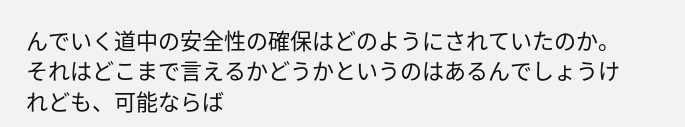んでいく道中の安全性の確保はどのようにされていたのか。それはどこまで言えるかどうかというのはあるんでしょうけれども、可能ならば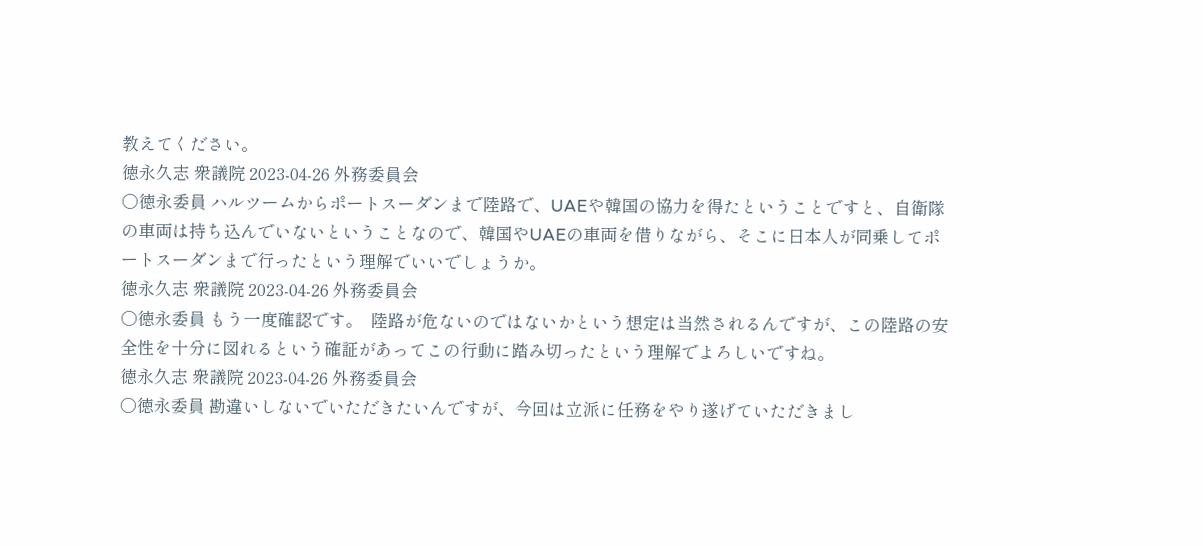教えてください。
徳永久志 衆議院 2023-04-26 外務委員会
○徳永委員 ハルツームからポートスーダンまで陸路で、UAEや韓国の協力を得たということですと、自衛隊の車両は持ち込んでいないということなので、韓国やUAEの車両を借りながら、そこに日本人が同乗してポートスーダンまで行ったという理解でいいでしょうか。
徳永久志 衆議院 2023-04-26 外務委員会
○徳永委員 もう一度確認です。  陸路が危ないのではないかという想定は当然されるんですが、この陸路の安全性を十分に図れるという確証があってこの行動に踏み切ったという理解でよろしいですね。
徳永久志 衆議院 2023-04-26 外務委員会
○徳永委員 勘違いしないでいただきたいんですが、今回は立派に任務をやり遂げていただきまし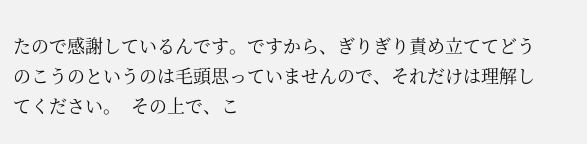たので感謝しているんです。ですから、ぎりぎり責め立ててどうのこうのというのは毛頭思っていませんので、それだけは理解してください。  その上で、こ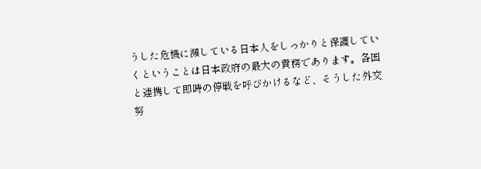うした危機に瀕している日本人をしっかりと保護していくということは日本政府の最大の責務であります。各国と連携して即時の停戦を呼びかけるなど、そうした外交努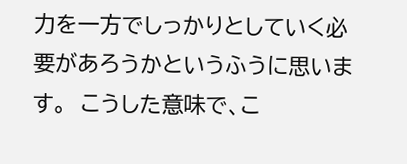力を一方でしっかりとしていく必要があろうかというふうに思います。  こうした意味で、こ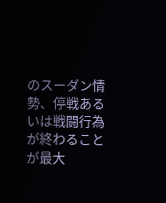のスーダン情勢、停戦あるいは戦闘行為が終わることが最大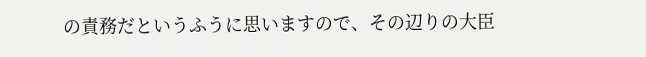の責務だというふうに思いますので、その辺りの大臣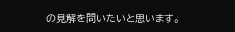の見解を問いたいと思います。